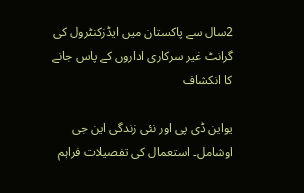2سال سے پاکستان میں ایڈزکنٹرول کی گرانٹ غیر سرکاری اداروں کے پاس جانے کا انکشاف

یواین ڈی پی اور نئی زندگی این جی اوشامل۔ استعمال کی تفصیلات فراہم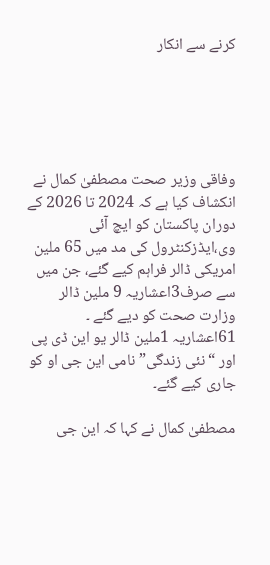کرنے سے انکار





وفاقی وزیر صحت مصطفیٰ کمال نے انکشاف کیا ہے کہ 2024 تا 2026 کے دوران پاکستان کو ایچ آئی وی،ایڈزکنٹرول کی مد میں 65 ملین امریکی ڈالر فراہم کیے گئے، جن میں سے صرف3اعشاریہ 9 ملین ڈالر وزارت صحت کو دیے گئے ۔ 61اعشاریہ 1ملین ڈالر یو این ڈی پی اور “نئی زندگی” نامی این جی او کو جاری کیے گئے۔

مصطفیٰ کمال نے کہا کہ این جی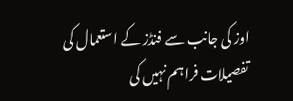اوز کی جانب سے فنڈز کے استعمال کی تفصیلات فراہم نہیں کی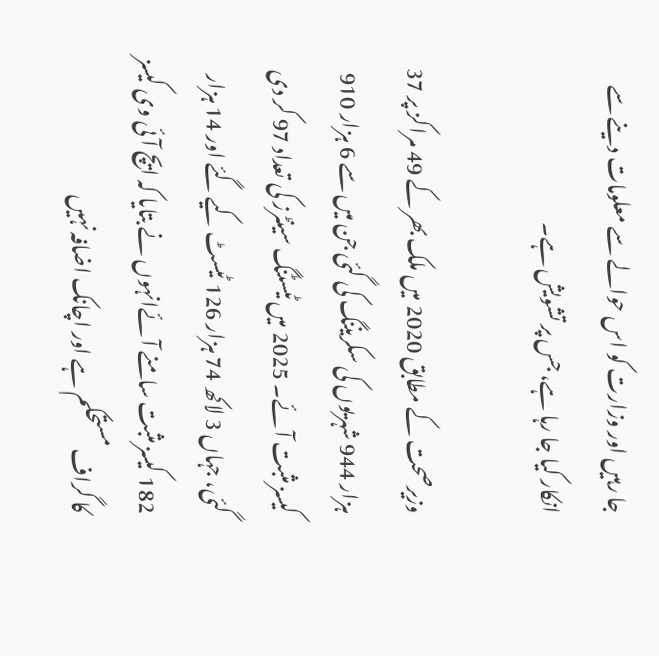جا رہیں اور وزارت کو اس حوالے سے معلومات دینے سے انکار کیا جا رہا ہے، جس پر تشویش ہے۔

وزیرصحت کے مطابق 2020 میں ملک بھر کے 49 مراکز پر 37 ہزار 944 شہریوں کی سکریننگ کی گئی جن میں سے 6 ہزار 910 کیسز مثبت آئے۔ 2025 میں ٹیسٹنگ سینٹرز کی تعداد 97 کر دی گئی، جہاں 3 لاکھ 74 ہزار 126 ٹیسٹ کیے گئے اور 14 ہزار 182 کیسز مثبت سامنے آئےانہوں نے بتایا کہ ایچ آئی وی کیسز کا گراف مستحکم ہے اور اچانک اضافہ نہیں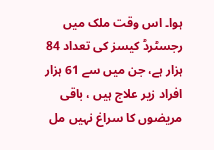ہوا۔ اس وقت ملک میں رجسٹرڈ کیسز کی تعداد 84 ہزار ہے، جن میں سے 61 ہزار افراد زیر علاج ہیں ، باقی مریضوں کا سراغ نہیں مل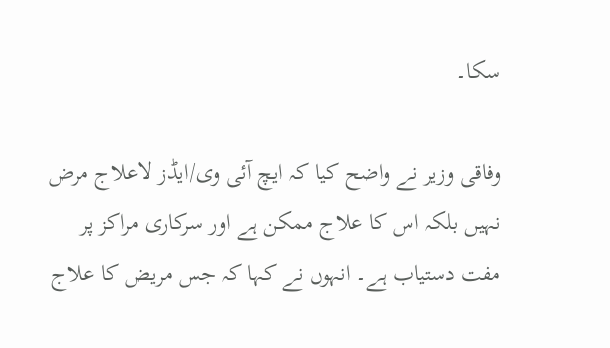سکا۔

وفاقی وزیر نے واضح کیا کہ ایچ آئی وی/ایڈز لاعلاج مرض نہیں بلکہ اس کا علاج ممکن ہے اور سرکاری مراکز پر مفت دستیاب ہے۔ انہوں نے کہا کہ جس مریض کا علاج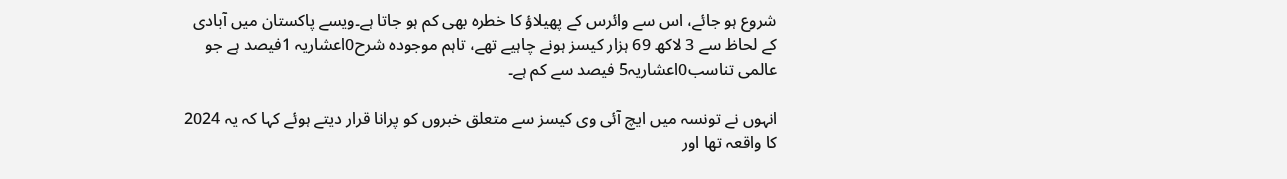شروع ہو جائے، اس سے وائرس کے پھیلاؤ کا خطرہ بھی کم ہو جاتا ہے۔ویسے پاکستان میں آبادی کے لحاظ سے 3 لاکھ 69 ہزار کیسز ہونے چاہیے تھے، تاہم موجودہ شرح0اعشاریہ 1فیصد ہے جو عالمی تناسب0اعشاریہ5 فیصد سے کم ہے۔

انہوں نے تونسہ میں ایچ آئی وی کیسز سے متعلق خبروں کو پرانا قرار دیتے ہوئے کہا کہ یہ 2024 کا واقعہ تھا اور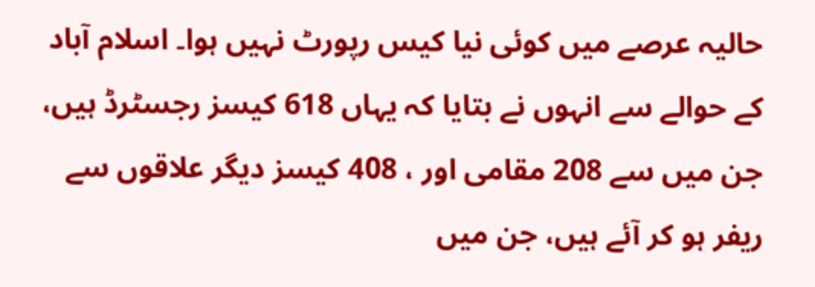حالیہ عرصے میں کوئی نیا کیس رپورٹ نہیں ہوا۔ اسلام آباد کے حوالے سے انہوں نے بتایا کہ یہاں 618 کیسز رجسٹرڈ ہیں، جن میں سے 208 مقامی اور ، 408 کیسز دیگر علاقوں سے ریفر ہو کر آئے ہیں، جن میں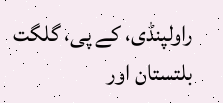راولپنڈی، کے پی، گلگت بلتستان اور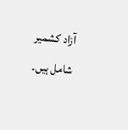آزاد کشمیر شامل ہیں۔